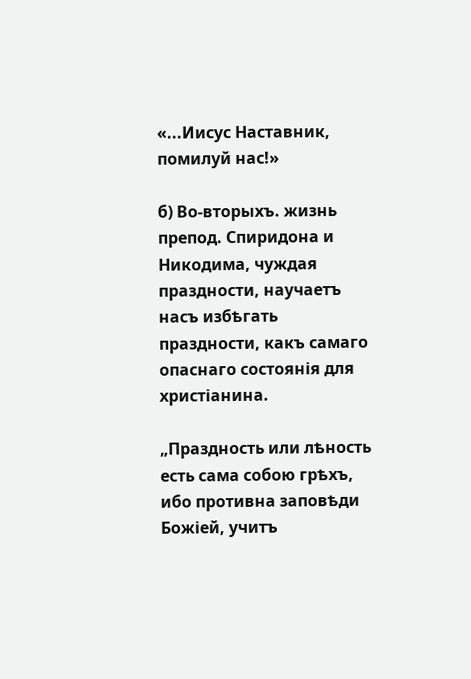«...Иисус Наставник, помилуй нас!»

б) Во-вторыхъ. жизнь препод. Спиридона и Никодима, чуждая праздности, научаетъ насъ избѣгать праздности, какъ самаго опаснаго состоянія для христіанина.

„Праздность или лѣность есть сама собою грѣхъ, ибо противна заповѣди Божіей, учитъ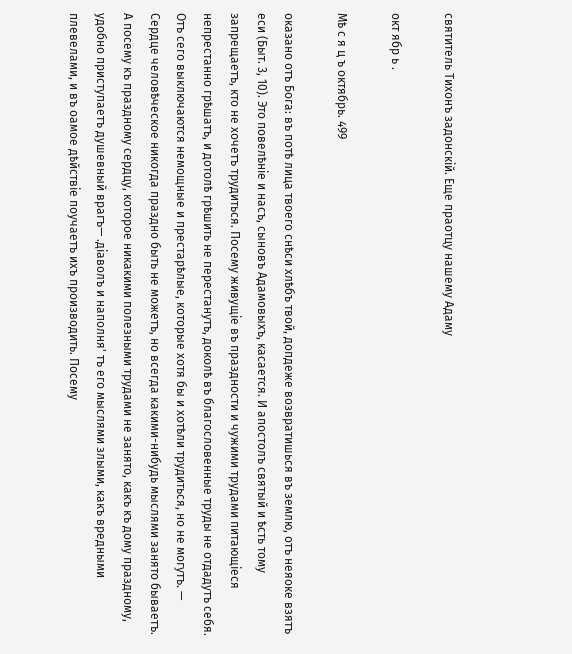святитель Тихонъ задонскій. Еще праотцу нашему Адаму

окт ябр ь .

Мѣ с я ц ъ октябрь. 499

оказано отъ Бога: въ потѣ лица твоего снѣси хлѣбъ твой, допдеже возвратишься въ землю, отъ неяоке взятъ еси (Быт. 3, 10). Это повелѣніе и насъ, сыновъ Адамовыхъ, касается. И апостолъ святый и ѣсть тому запрещаетъ, кто не хочетъ трудиться. Посему живущіе въ праздности и чужими трудами питающіеся непрестанно грѣшатъ, и дотолѣ грѣшить не перестанутъ, доколѣ въ благословенные труды не отдадутъ себя. Отъ сего выключаются немощные и престарѣлые, которые хотя бы и хотѣли трудиться, но не могутъ. — Сердце человѣческое никогда праздно быть не можетъ, но всегда какими-нибудь мыслями занято бываетъ. А посему къ праздному сердцу, которое никакими полезными трудами не занято, какъ къ дому праздному, удобно приступаетъ душевный врагъ— .діаволъ и наполня' тъ его мыслями злыми, какъ вредными плевелами, и въ оамое дѣйствіе поучаетъ ихъ производить. Посему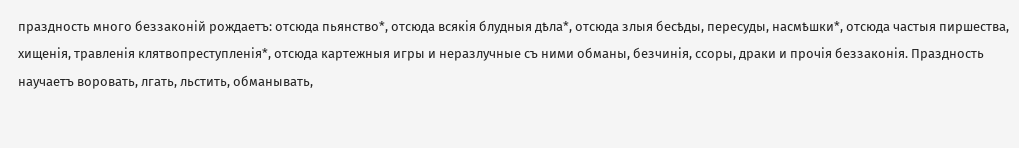праздность много беззаконій рождаетъ: отсюда пьянство*, отсюда всякія блудныя дѣла*, отсюда злыя бесѣды, пересуды, насмѣшки*, отсюда частыя пиршества, хищенія, травленія клятвопреступленія*, отсюда картежныя игры и неразлучные съ ними обманы, безчинія, ссоры, драки и прочія беззаконія. Праздность научаетъ воровать, лгать, льстить, обманывать,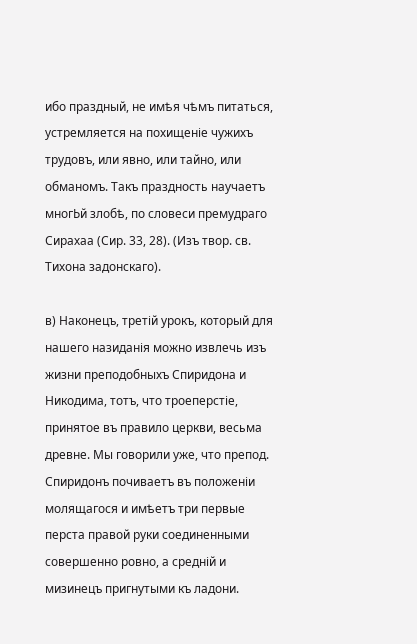ибо праздный, не имѣя чѣмъ питаться, устремляется на похищеніе чужихъ трудовъ, или явно, или тайно, или обманомъ. Такъ праздность научаетъ многЬй злобѣ, по словеси премудраго Сирахаа (Сир. 33, 28). (Изъ твор. св. Тихона задонскаго).

в) Наконецъ, третій урокъ, который для нашего назиданія можно извлечь изъ жизни преподобныхъ Спиридона и Никодима, тотъ, что троеперстіе, принятое въ правило церкви, весьма древне. Мы говорили уже, что препод. Спиридонъ почиваетъ въ положеніи молящагося и имѣетъ три первые перста правой руки соединенными совершенно ровно, а средній и мизинецъ пригнутыми къ ладони.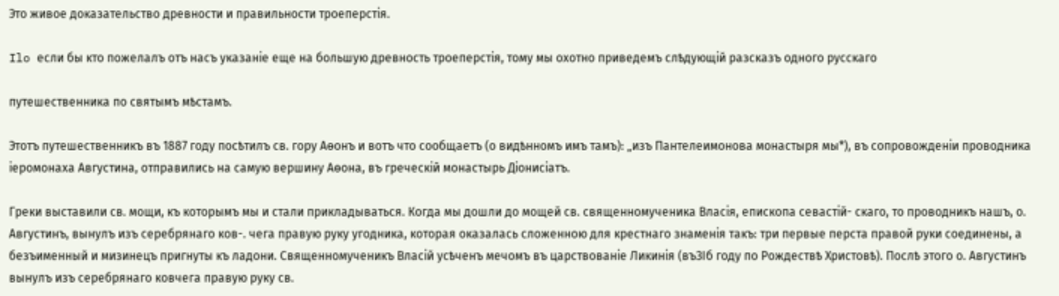Это живое доказательство древности и правильности троеперстія.

Ilo если бы кто пожелалъ отъ насъ указаніе еще на большую древность троеперстія, тому мы охотно приведемъ слѣдующій разсказъ одного русскаго

путешественника по святымъ мѣстамъ.

Этотъ путешественникъ въ 1887 году посѣтилъ св. гору Аѳонъ и вотъ что сообщаетъ (о видѣнномъ имъ тамъ): „изъ Пантелеимонова монастыря мы*), въ сопровожденіи проводника іеромонаха Августина, отправились на самую вершину Аѳона, въ греческій монастырь Діонисіатъ.

Греки выставили св. мощи, къ которымъ мы и стали прикладываться. Когда мы дошли до мощей св. священномученика Власія, епископа севастій- скаго, то проводникъ нашъ, о. Августинъ, вынулъ изъ серебрянаго ков-. чега правую руку угодника, которая оказалась сложенною для крестнаго знаменія такъ: три первые перста правой руки соединены, а безъименный и мизинецъ пригнуты къ ладони. Священномученикъ Власій усѣченъ мечомъ въ царствованіе Ликинія (въЗІб году по Рождествѣ Христовѣ). Послѣ этого о. Августинъ вынулъ изъ серебрянаго ковчега правую руку св.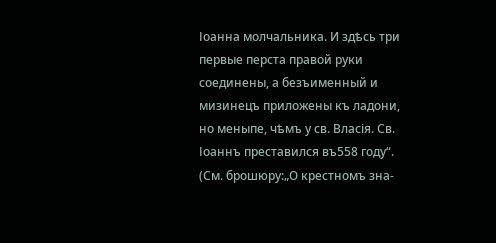Іоанна молчальника. И здѣсь три первые перста правой руки соединены, а безъименный и мизинецъ приложены къ ладони, но меныпе, чѣмъ у св. Власія. Св. Іоаннъ преставился въ558 году“. (См. брошюру:„О крестномъ зна-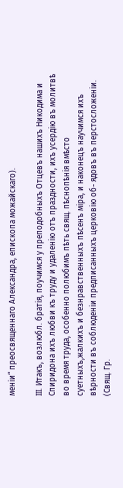меніи“ преосвященнаго Александра, епископа можайскаго).

III. Итакъ, возлюбл. братія, поучимся у преподобныхъ Отцевъ нашихъ Никодима и Спиридона ихъ любви къ труду и удаленію отъ праздности, ихъ усердію въ молитвѣ во время труда, особенно полюбимъ пѣть свящ. пѣснопѣнія вмѣсто суетныхъ,жалкихъ и безнравственныхъ пѣсенъ міра, и наконецъ научимся ихъ вѣрности въ соблюденіи предписанныхъ церковію об- ядовъ въ перстосложеніи. (Свящ. Гр.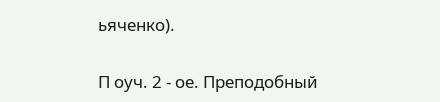ьяченко).

П оуч. 2 - ое. Преподобный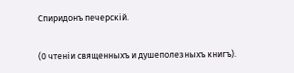Спиридонъ печерскій.

(0 чтеніи священныхъ и душеполезныхъ книгъ).